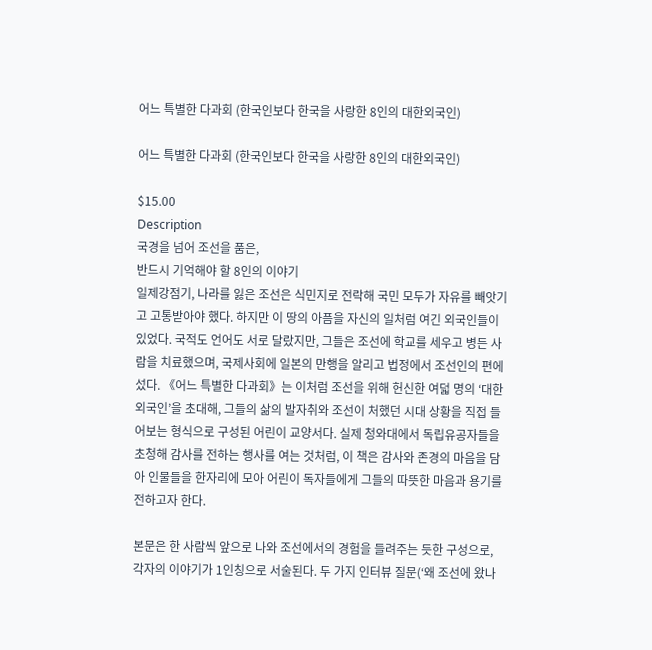어느 특별한 다과회 (한국인보다 한국을 사랑한 8인의 대한외국인)

어느 특별한 다과회 (한국인보다 한국을 사랑한 8인의 대한외국인)

$15.00
Description
국경을 넘어 조선을 품은,
반드시 기억해야 할 8인의 이야기
일제강점기, 나라를 잃은 조선은 식민지로 전락해 국민 모두가 자유를 빼앗기고 고통받아야 했다. 하지만 이 땅의 아픔을 자신의 일처럼 여긴 외국인들이 있었다. 국적도 언어도 서로 달랐지만, 그들은 조선에 학교를 세우고 병든 사람을 치료했으며, 국제사회에 일본의 만행을 알리고 법정에서 조선인의 편에 섰다. 《어느 특별한 다과회》는 이처럼 조선을 위해 헌신한 여덟 명의 ‘대한외국인’을 초대해, 그들의 삶의 발자취와 조선이 처했던 시대 상황을 직접 들어보는 형식으로 구성된 어린이 교양서다. 실제 청와대에서 독립유공자들을 초청해 감사를 전하는 행사를 여는 것처럼, 이 책은 감사와 존경의 마음을 담아 인물들을 한자리에 모아 어린이 독자들에게 그들의 따뜻한 마음과 용기를 전하고자 한다.

본문은 한 사람씩 앞으로 나와 조선에서의 경험을 들려주는 듯한 구성으로, 각자의 이야기가 1인칭으로 서술된다. 두 가지 인터뷰 질문(‘왜 조선에 왔나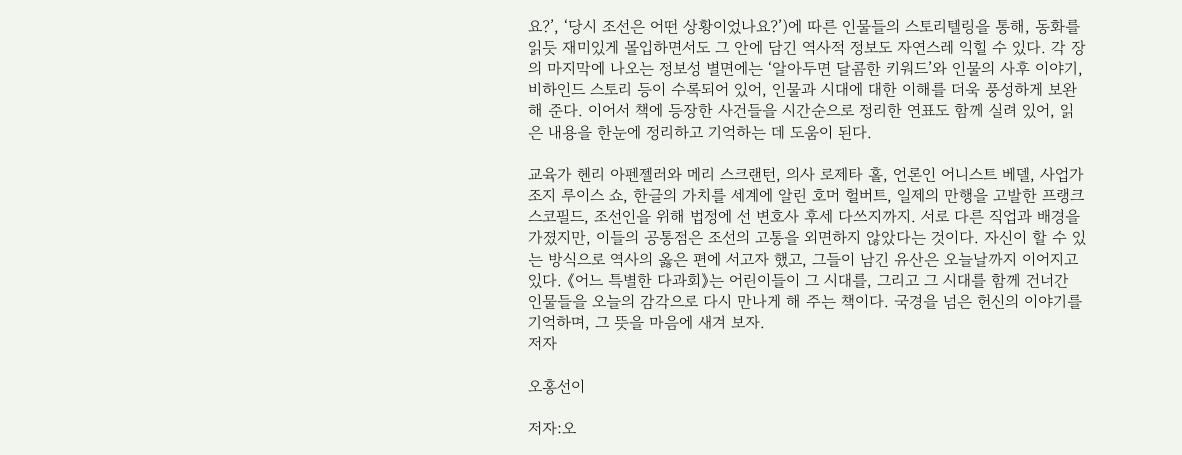요?’, ‘당시 조선은 어떤 상황이었나요?’)에 따른 인물들의 스토리텔링을 통해, 동화를 읽듯 재미있게 몰입하면서도 그 안에 담긴 역사적 정보도 자연스레 익힐 수 있다. 각 장의 마지막에 나오는 정보성 별면에는 ‘알아두면 달콤한 키워드’와 인물의 사후 이야기, 비하인드 스토리 등이 수록되어 있어, 인물과 시대에 대한 이해를 더욱 풍성하게 보완해 준다. 이어서 책에 등장한 사건들을 시간순으로 정리한 연표도 함께 실려 있어, 읽은 내용을 한눈에 정리하고 기억하는 데 도움이 된다.

교육가 헨리 아펜젤러와 메리 스크랜턴, 의사 로제타 홀, 언론인 어니스트 베델, 사업가 조지 루이스 쇼, 한글의 가치를 세계에 알린 호머 헐버트, 일제의 만행을 고발한 프랭크 스코필드, 조선인을 위해 법정에 선 변호사 후세 다쓰지까지. 서로 다른 직업과 배경을 가졌지만, 이들의 공통점은 조선의 고통을 외면하지 않았다는 것이다. 자신이 할 수 있는 방식으로 역사의 옳은 편에 서고자 했고, 그들이 남긴 유산은 오늘날까지 이어지고 있다. 《어느 특별한 다과회》는 어린이들이 그 시대를, 그리고 그 시대를 함께 건너간 인물들을 오늘의 감각으로 다시 만나게 해 주는 책이다. 국경을 넘은 헌신의 이야기를 기억하며, 그 뜻을 마음에 새겨 보자.
저자

오홍선이

저자:오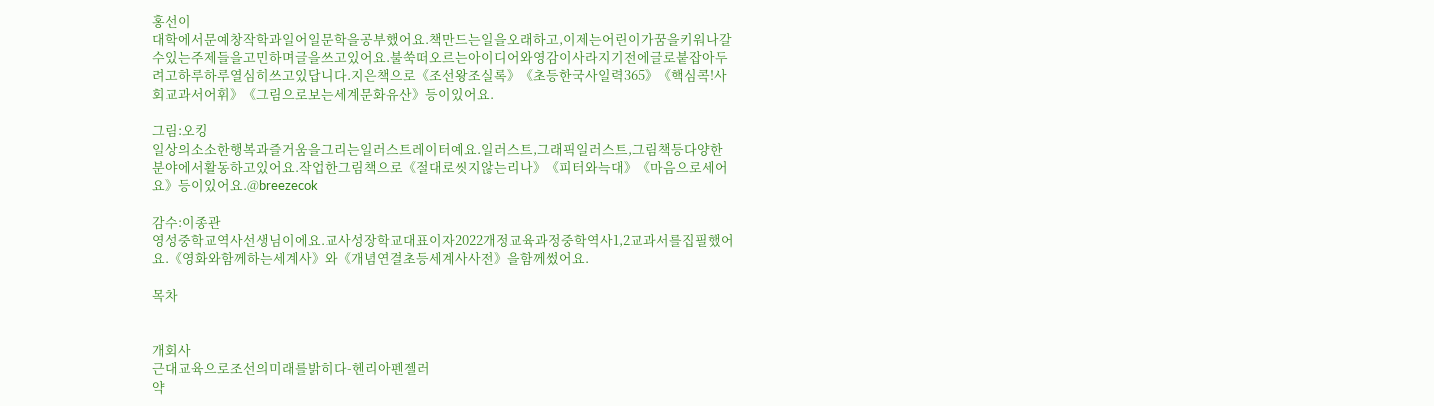홍선이
대학에서문예창작학과일어일문학을공부했어요.책만드는일을오래하고,이제는어린이가꿈을키워나갈수있는주제들을고민하며글을쓰고있어요.불쑥떠오르는아이디어와영감이사라지기전에글로붙잡아두려고하루하루열심히쓰고있답니다.지은책으로《조선왕조실록》《초등한국사일력365》《핵심콕!사회교과서어휘》《그림으로보는세계문화유산》등이있어요.

그림:오킹
일상의소소한행복과즐거움을그리는일러스트레이터예요.일러스트,그래픽일러스트,그림책등다양한분야에서활동하고있어요.작업한그림책으로《절대로씻지않는리나》《피터와늑대》《마음으로세어요》등이있어요.@breezecok

감수:이종관
영성중학교역사선생님이에요.교사성장학교대표이자2022개정교육과정중학역사1,2교과서를집필했어요.《영화와함께하는세계사》와《개념연결초등세계사사전》을함께썼어요.

목차


개회사
근대교육으로조선의미래를밝히다-헨리아펜젤러
약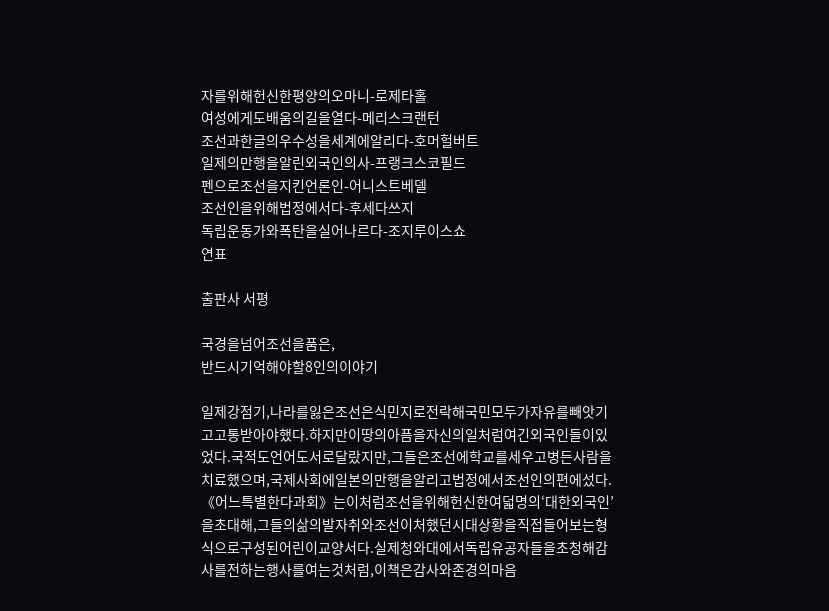자를위해헌신한평양의오마니-로제타홀
여성에게도배움의길을열다-메리스크랜턴
조선과한글의우수성을세계에알리다-호머헐버트
일제의만행을알린외국인의사-프랭크스코필드
펜으로조선을지킨언론인-어니스트베델
조선인을위해법정에서다-후세다쓰지
독립운동가와폭탄을실어나르다-조지루이스쇼
연표

출판사 서평

국경을넘어조선을품은,
반드시기억해야할8인의이야기

일제강점기,나라를잃은조선은식민지로전락해국민모두가자유를빼앗기고고통받아야했다.하지만이땅의아픔을자신의일처럼여긴외국인들이있었다.국적도언어도서로달랐지만,그들은조선에학교를세우고병든사람을치료했으며,국제사회에일본의만행을알리고법정에서조선인의편에섰다.《어느특별한다과회》는이처럼조선을위해헌신한여덟명의‘대한외국인’을초대해,그들의삶의발자취와조선이처했던시대상황을직접들어보는형식으로구성된어린이교양서다.실제청와대에서독립유공자들을초청해감사를전하는행사를여는것처럼,이책은감사와존경의마음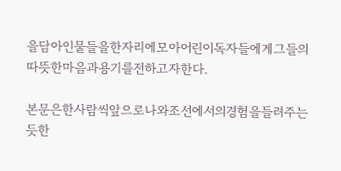을담아인물들을한자리에모아어린이독자들에게그들의따뜻한마음과용기를전하고자한다.

본문은한사람씩앞으로나와조선에서의경험을들려주는듯한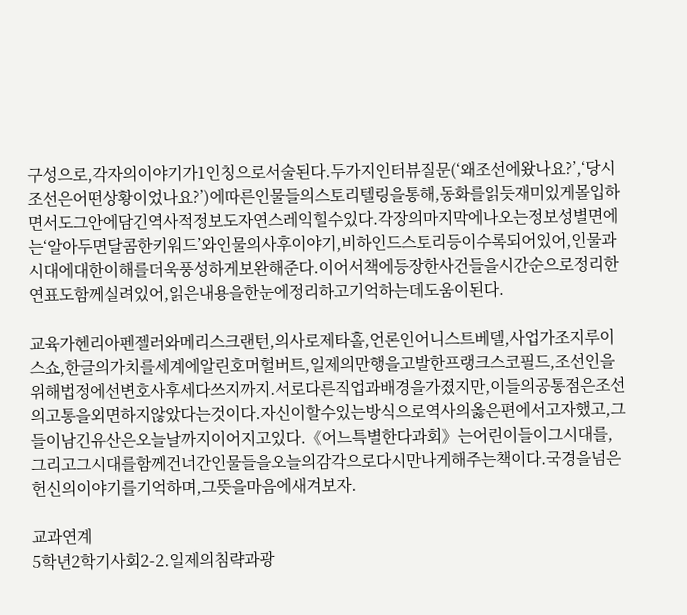구성으로,각자의이야기가1인칭으로서술된다.두가지인터뷰질문(‘왜조선에왔나요?’,‘당시조선은어떤상황이었나요?’)에따른인물들의스토리텔링을통해,동화를읽듯재미있게몰입하면서도그안에담긴역사적정보도자연스레익힐수있다.각장의마지막에나오는정보성별면에는‘알아두면달콤한키워드’와인물의사후이야기,비하인드스토리등이수록되어있어,인물과시대에대한이해를더욱풍성하게보완해준다.이어서책에등장한사건들을시간순으로정리한연표도함께실려있어,읽은내용을한눈에정리하고기억하는데도움이된다.

교육가헨리아펜젤러와메리스크랜턴,의사로제타홀,언론인어니스트베델,사업가조지루이스쇼,한글의가치를세계에알린호머헐버트,일제의만행을고발한프랭크스코필드,조선인을위해법정에선변호사후세다쓰지까지.서로다른직업과배경을가졌지만,이들의공통점은조선의고통을외면하지않았다는것이다.자신이할수있는방식으로역사의옳은편에서고자했고,그들이남긴유산은오늘날까지이어지고있다.《어느특별한다과회》는어린이들이그시대를,그리고그시대를함께건너간인물들을오늘의감각으로다시만나게해주는책이다.국경을넘은헌신의이야기를기억하며,그뜻을마음에새겨보자.

교과연계
5학년2학기사회2-2.일제의침략과광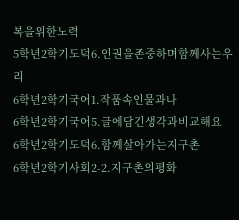복을위한노력
5학년2학기도덕6.인권을존중하며함께사는우리
6학년2학기국어1.작품속인물과나
6학년2학기국어5.글에담긴생각과비교해요
6학년2학기도덕6.함께살아가는지구촌
6학년2학기사회2-2.지구촌의평화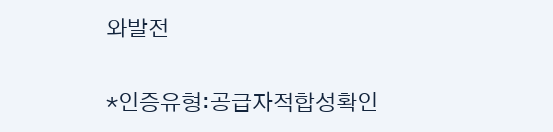와발전

*인증유형:공급자적합성확인